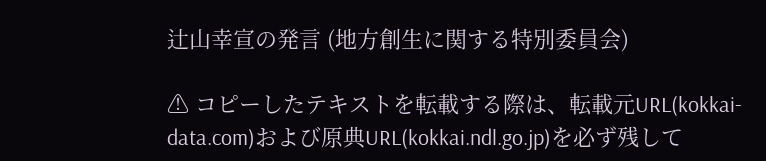辻山幸宣の発言 (地方創生に関する特別委員会)

⚠ コピーしたテキストを転載する際は、転載元URL(kokkai-data.com)および原典URL(kokkai.ndl.go.jp)を必ず残して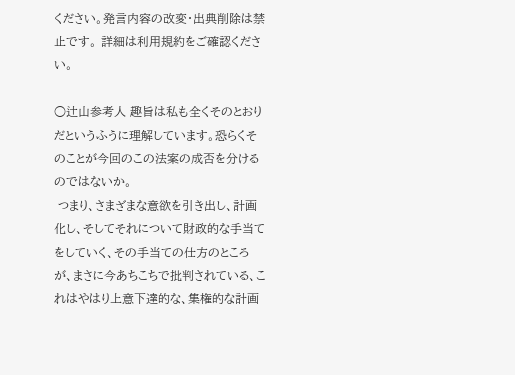ください。発言内容の改変・出典削除は禁止です。 詳細は利用規約をご確認ください。

○辻山参考人 趣旨は私も全くそのとおりだというふうに理解しています。恐らくそのことが今回のこの法案の成否を分けるのではないか。
 つまり、さまざまな意欲を引き出し、計画化し、そしてそれについて財政的な手当てをしていく、その手当ての仕方のところが、まさに今あちこちで批判されている、これはやはり上意下達的な、集権的な計画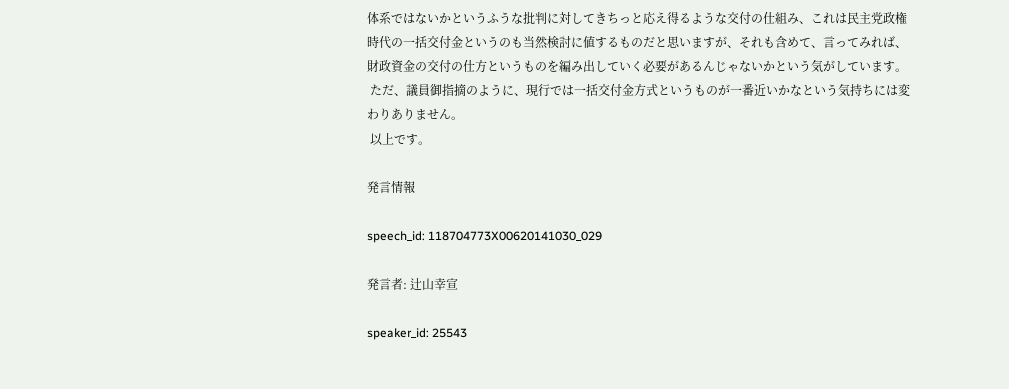体系ではないかというふうな批判に対してきちっと応え得るような交付の仕組み、これは民主党政権時代の一括交付金というのも当然検討に値するものだと思いますが、それも含めて、言ってみれば、財政資金の交付の仕方というものを編み出していく必要があるんじゃないかという気がしています。
 ただ、議員御指摘のように、現行では一括交付金方式というものが一番近いかなという気持ちには変わりありません。
 以上です。

発言情報

speech_id: 118704773X00620141030_029

発言者: 辻山幸宣

speaker_id: 25543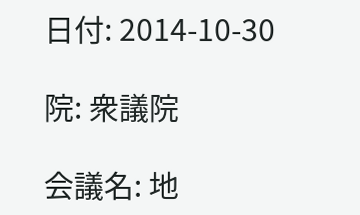日付: 2014-10-30

院: 衆議院

会議名: 地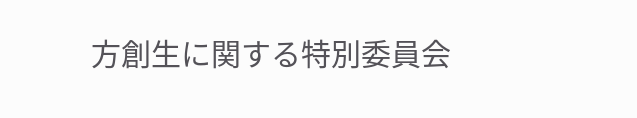方創生に関する特別委員会